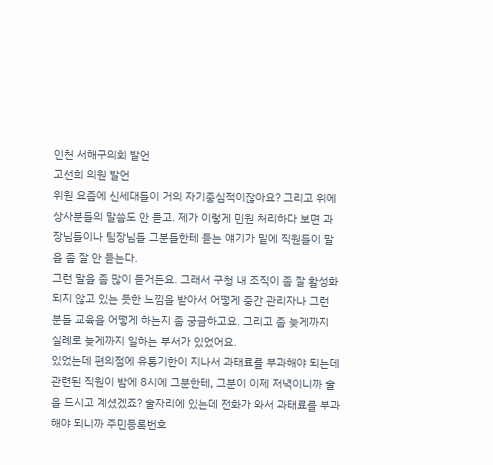인천 서해구의회 발언
고선희 의원 발언
위원 요즘에 신세대들이 거의 자기중심적이잖아요? 그리고 위에 상사분들의 말씀도 안 듣고. 제가 이렇게 민원 처리하다 보면 과장님들이나 팀장님들 그분들한테 듣는 얘기가 밑에 직원들이 말을 좀 잘 안 듣는다.
그런 말을 좀 많이 듣거든요. 그래서 구청 내 조직이 좀 잘 활성화되지 않고 있는 듯한 느낌을 받아서 어떻게 중간 관리자나 그런 분들 교육을 어떻게 하는지 좀 궁금하고요. 그리고 좀 늦게까지 실례로 늦게까지 일하는 부서가 있었어요.
있었는데 편의점에 유통기한이 지나서 과태료를 부과해야 되는데 관련된 직원이 밤에 8시에 그분한테, 그분이 이제 저녁이니까 술을 드시고 계셨겠죠? 술자리에 있는데 전화가 와서 과태료를 부과해야 되니까 주민등록번호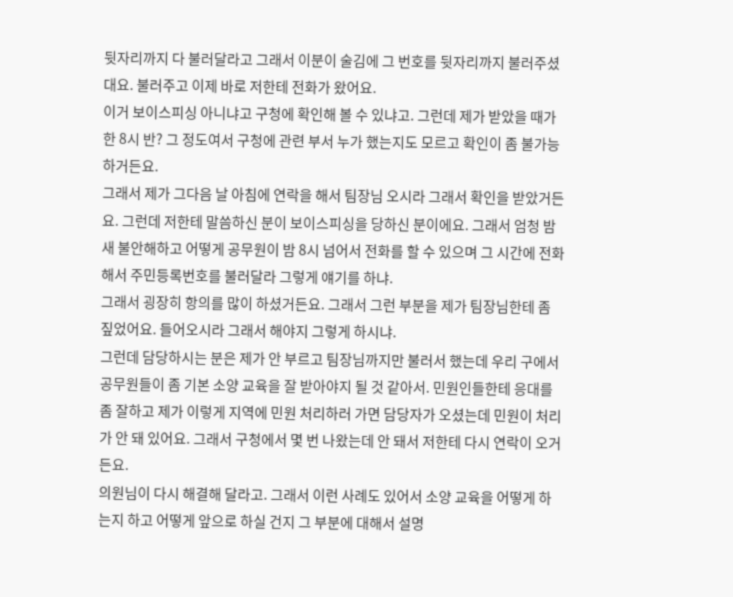뒷자리까지 다 불러달라고 그래서 이분이 술김에 그 번호를 뒷자리까지 불러주셨대요. 불러주고 이제 바로 저한테 전화가 왔어요.
이거 보이스피싱 아니냐고 구청에 확인해 볼 수 있냐고. 그런데 제가 받았을 때가 한 8시 반? 그 정도여서 구청에 관련 부서 누가 했는지도 모르고 확인이 좀 불가능하거든요.
그래서 제가 그다음 날 아침에 연락을 해서 팀장님 오시라 그래서 확인을 받았거든요. 그런데 저한테 말씀하신 분이 보이스피싱을 당하신 분이에요. 그래서 엄청 밤새 불안해하고 어떻게 공무원이 밤 8시 넘어서 전화를 할 수 있으며 그 시간에 전화해서 주민등록번호를 불러달라 그렇게 얘기를 하냐.
그래서 굉장히 항의를 많이 하셨거든요. 그래서 그런 부분을 제가 팀장님한테 좀 짚었어요. 들어오시라 그래서 해야지 그렇게 하시냐.
그런데 담당하시는 분은 제가 안 부르고 팀장님까지만 불러서 했는데 우리 구에서 공무원들이 좀 기본 소양 교육을 잘 받아야지 될 것 같아서. 민원인들한테 응대를 좀 잘하고 제가 이렇게 지역에 민원 처리하러 가면 담당자가 오셨는데 민원이 처리가 안 돼 있어요. 그래서 구청에서 몇 번 나왔는데 안 돼서 저한테 다시 연락이 오거든요.
의원님이 다시 해결해 달라고. 그래서 이런 사례도 있어서 소양 교육을 어떻게 하는지 하고 어떻게 앞으로 하실 건지 그 부분에 대해서 설명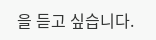을 듣고 싶습니다.